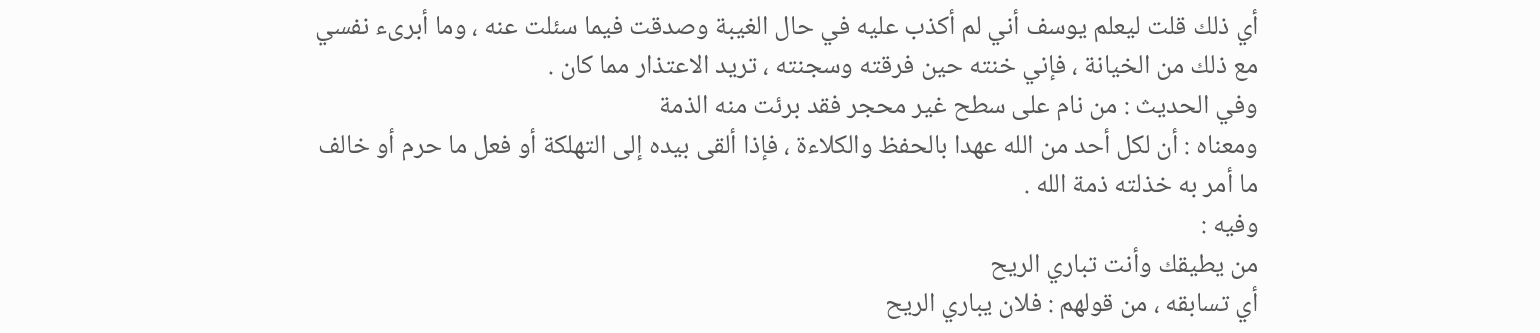أي ذلك قلت ليعلم يوسف أني لم أكذب عليه في حال الغيبة وصدقت فيما سئلت عنه ، وما أبرىء نفسي مع ذلك من الخيانة ، فإني خنته حين فرقته وسجنته ، تريد الاعتذار مما كان .
وفي الحديث : من نام على سطح غير محجر فقد برئت منه الذمة
ومعناه : أن لكل أحد من الله عهدا بالحفظ والكلاءة ، فإذا ألقى بيده إلى التهلكة أو فعل ما حرم أو خالف ما أمر به خذلته ذمة الله .
وفيه :
من يطيقك وأنت تباري الريح
أي تسابقه ، من قولهم : فلان يباري الريح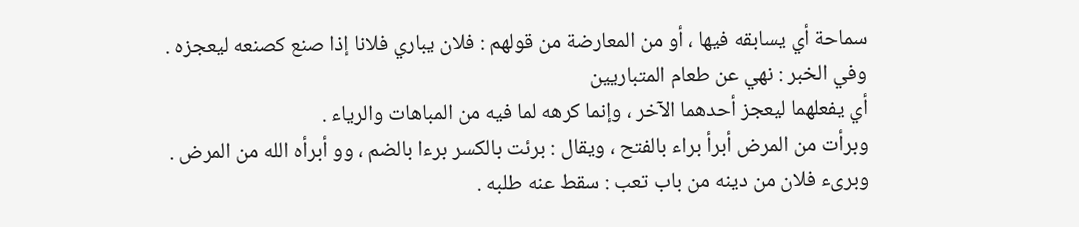سماحة أي يسابقه فيها ، أو من المعارضة من قولهم : فلان يباري فلانا إذا صنع كصنعه ليعجزه .
وفي الخبر : نهي عن طعام المتباريين
أي يفعلهما ليعجز أحدهما الآخر ، وإنما كرهه لما فيه من المباهات والرياء .
وبرأت من المرض أبرأ براء بالفتح ، ويقال : برئت بالكسر برءا بالضم ، وو أبرأه الله من المرض .
وبرىء فلان من دينه من باب تعب : سقط عنه طلبه .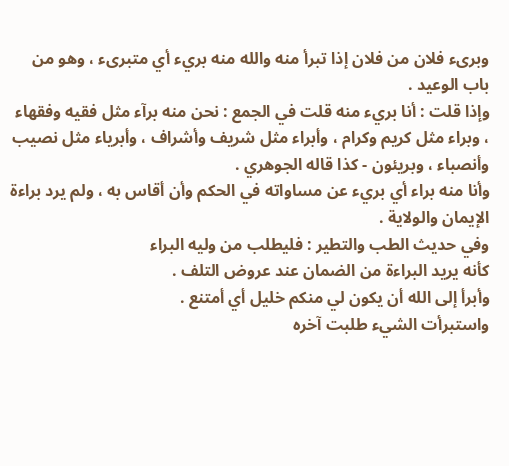وبرىء فلان من فلان إذا تبرأ منه والله منه بريء أي متبرىء ، وهو من باب الوعيد .
وإذا قلت : أنا بريء منه قلت في الجمع : نحن منه برآء مثل فقيه وفقهاء ، وبراء مثل كريم وكرام ، وأبراء مثل شريف وأشراف ، وأبرياء مثل نصيب وأنصباء ، وبريئون - كذا قاله الجوهري .
وأنا منه براء أي بريء عن مساواته في الحكم وأن أقاس به ، ولم يرد براءة الإيمان والولاية .
وفي حديث الطب والتطير : فليطلب من وليه البراء
كأنه يريد البراءة من الضمان عند عروض التلف .
وأبرأ إلى الله أن يكون لي منكم خليل أي أمتنع .
واستبرأت الشيء طلبت آخره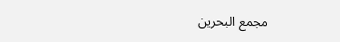مجمع البحرين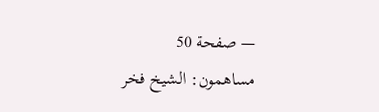— صفحة 50
مساهمون: الشيخ فخر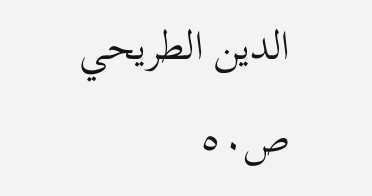الدين الطريحي
ص٥٠